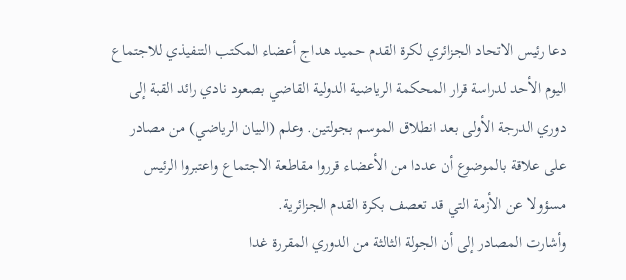دعا رئيس الاتحاد الجزائري لكرة القدم حميد هداج أعضاء المكتب التنفيذي للاجتماع اليوم الأحد لدراسة قرار المحكمة الرياضية الدولية القاضي بصعود نادي رائد القبة إلى دوري الدرجة الأولى بعد انطلاق الموسم بجولتين. وعلم (البيان الرياضي) من مصادر على علاقة بالموضوع أن عددا من الأعضاء قرروا مقاطعة الاجتماع واعتبروا الرئيس مسؤولا عن الأزمة التي قد تعصف بكرة القدم الجزائرية.
وأشارت المصادر إلى أن الجولة الثالثة من الدوري المقررة غدا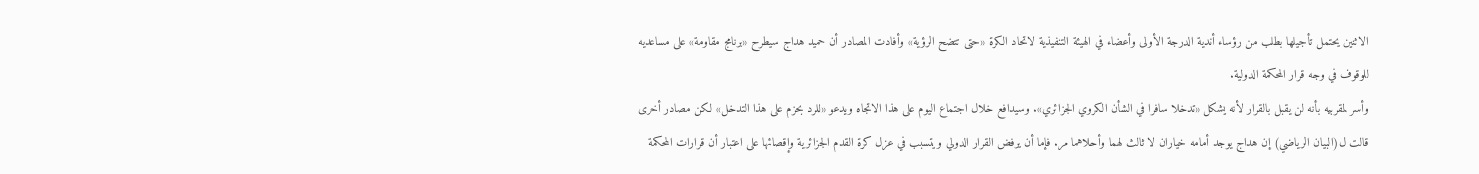الاثنين يحتمل تأجيلها بطلب من رؤساء أندية الدرجة الأولى وأعضاء في الهيئة التنفيذية لاتحاد الكرة «حتى تتضح الرؤية» وأفادت المصادر أن حميد هداج سيطرح «برنامج مقاومة» على مساعديه للوقوف في وجه قرار المحكمة الدولية.
وأسر لمقربيه بأنه لن يقبل بالقرار لأنه يشكل «تدخلا سافرا في الشأن الكروي الجزائري». وسيدافع خلال اجتماع اليوم على هذا الاتجاه ويدعو «للرد بحزم على هذا التدخل» لكن مصادر أخرى قالت ل(البيان الرياضي) إن هداج يوجد أمامه خياران لا ثالث لهما وأحلاهما مر. فإما أن يرفض القرار الدولي ويتسبب في عزل كرة القدم الجزائرية وإقصائها على اعتبار أن قرارات المحكمة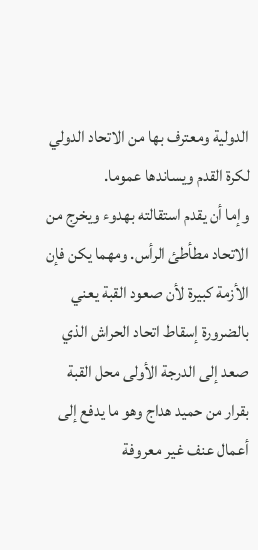الدولية ومعترف بها من الاتحاد الدولي لكرة القدم ويساندها عموما.
وإما أن يقدم استقالته بهدوء ويخرج من الاتحاد مطأطئ الرأس. ومهما يكن فإن الأزمة كبيرة لأن صعود القبة يعني بالضرورة إسقاط اتحاد الحراش الذي صعد إلى الدرجة الأولى محل القبة بقرار من حميد هداج وهو ما يدفع إلى أعمال عنف غير معروفة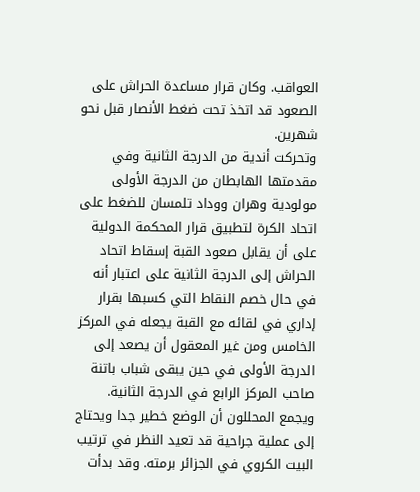العواقب. وكان قرار مساعدة الحراش على الصعود قد اتخذ تحت ضغط الأنصار قبل نحو شهرين.
وتحركت أندية من الدرجة الثانية وفي مقدمتها الهابطان من الدرجة الأولى مولودية وهران ووداد تلمسان للضغط على اتحاد الكرة لتطبيق قرار المحكمة الدولية على أن يقابل صعود القبة إسقاط اتحاد الحراش إلى الدرجة الثانية على اعتبار أنه في حال خصم النقاط التي كسبها بقرار إداري في لقائه مع القبة يجعله في المركز الخامس ومن غير المعقول أن يصعد إلى الدرجة الأولى في حين يبقى شباب باتنة صاحب المركز الرابع في الدرجة الثانية.
ويجمع المحللون أن الوضع خطير جدا ويحتاج إلى عملية جراحية قد تعيد النظر في ترتيب البيت الكروي في الجزائر برمته. وقد بدأت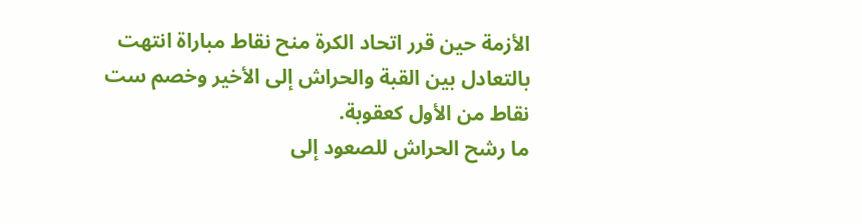الأزمة حين قرر اتحاد الكرة منح نقاط مباراة انتهت بالتعادل بين القبة والحراش إلى الأخير وخصم ست نقاط من الأول كعقوبة.
ما رشح الحراش للصعود إلى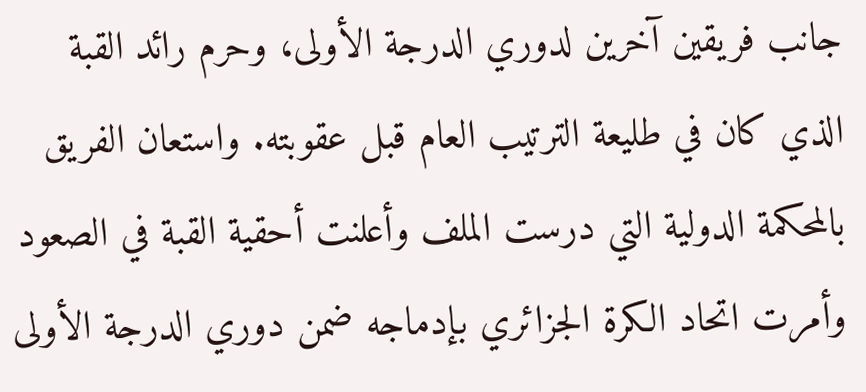جانب فريقين آخرين لدوري الدرجة الأولى، وحرم رائد القبة الذي كان في طليعة الترتيب العام قبل عقوبته. واستعان الفريق بالمحكمة الدولية التي درست الملف وأعلنت أحقية القبة في الصعود وأمرت اتحاد الكرة الجزائري بإدماجه ضمن دوري الدرجة الأولى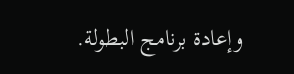وإعادة برنامج البطولة.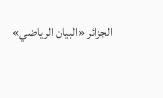الجزائر «البيان الرياضي»